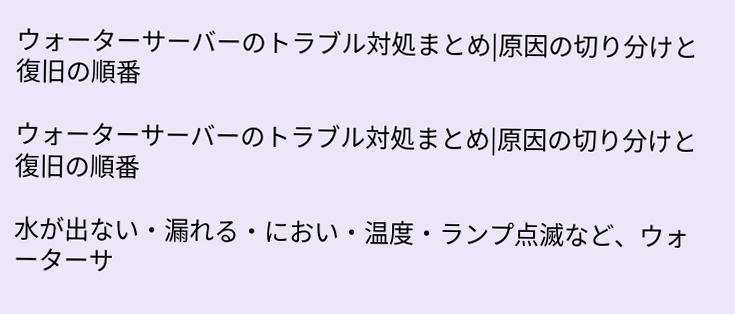ウォーターサーバーのトラブル対処まとめ|原因の切り分けと復旧の順番

ウォーターサーバーのトラブル対処まとめ|原因の切り分けと復旧の順番

水が出ない・漏れる・におい・温度・ランプ点滅など、ウォーターサ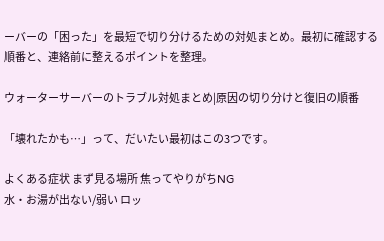ーバーの「困った」を最短で切り分けるための対処まとめ。最初に確認する順番と、連絡前に整えるポイントを整理。

ウォーターサーバーのトラブル対処まとめ|原因の切り分けと復旧の順番

「壊れたかも…」って、だいたい最初はこの3つです。

よくある症状 まず見る場所 焦ってやりがちNG
水・お湯が出ない/弱い ロッ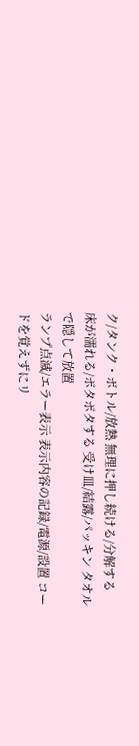ク/タンク・ボトル/放熱 無理に押し続ける/分解する
床が濡れる/ポタポタする 受け皿/結露/パッキン タオルで隠して放置
ランプ点滅/エラー表示 表示内容の記録/電源/設置 コードを覚えずにリ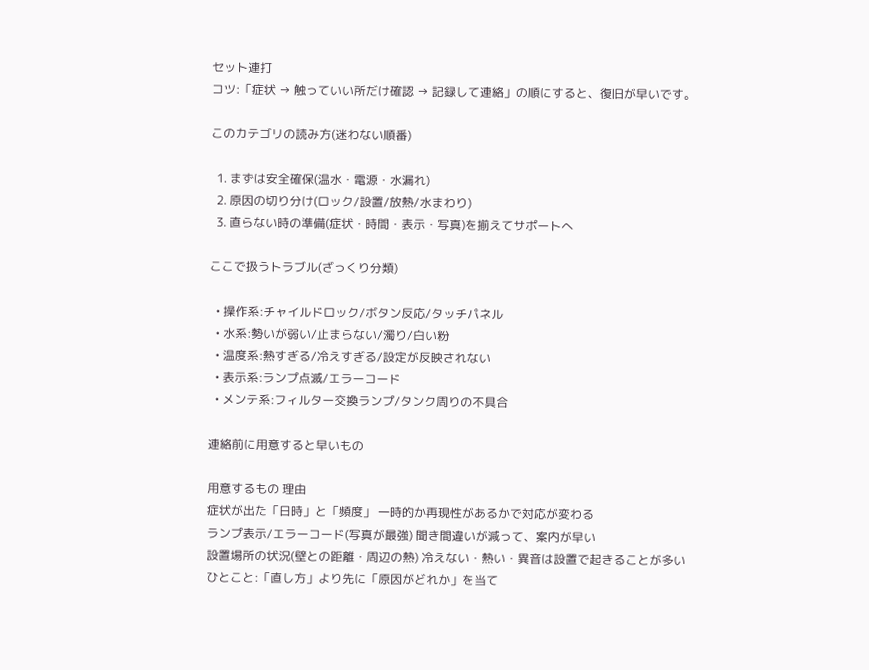セット連打
コツ:「症状 → 触っていい所だけ確認 → 記録して連絡」の順にすると、復旧が早いです。

このカテゴリの読み方(迷わない順番)

  1. まずは安全確保(温水・電源・水漏れ)
  2. 原因の切り分け(ロック/設置/放熱/水まわり)
  3. 直らない時の準備(症状・時間・表示・写真)を揃えてサポートへ

ここで扱うトラブル(ざっくり分類)

  • 操作系:チャイルドロック/ボタン反応/タッチパネル
  • 水系:勢いが弱い/止まらない/濁り/白い粉
  • 温度系:熱すぎる/冷えすぎる/設定が反映されない
  • 表示系:ランプ点滅/エラーコード
  • メンテ系:フィルター交換ランプ/タンク周りの不具合

連絡前に用意すると早いもの

用意するもの 理由
症状が出た「日時」と「頻度」 一時的か再現性があるかで対応が変わる
ランプ表示/エラーコード(写真が最強) 聞き間違いが減って、案内が早い
設置場所の状況(壁との距離・周辺の熱) 冷えない・熱い・異音は設置で起きることが多い
ひとこと:「直し方」より先に「原因がどれか」を当て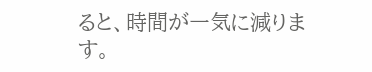ると、時間が一気に減ります。